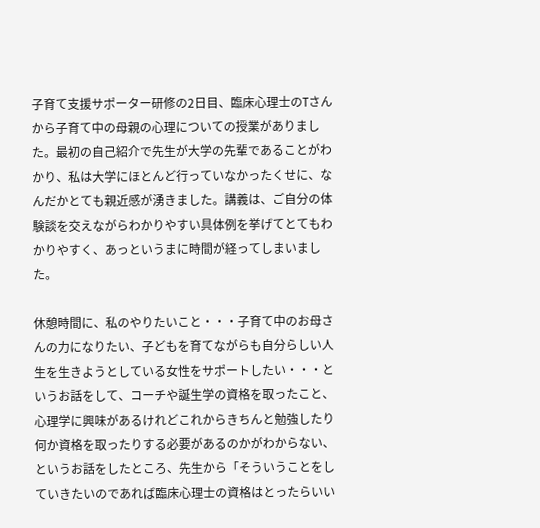子育て支援サポーター研修の2日目、臨床心理士のTさんから子育て中の母親の心理についての授業がありました。最初の自己紹介で先生が大学の先輩であることがわかり、私は大学にほとんど行っていなかったくせに、なんだかとても親近感が湧きました。講義は、ご自分の体験談を交えながらわかりやすい具体例を挙げてとてもわかりやすく、あっというまに時間が経ってしまいました。

休憩時間に、私のやりたいこと・・・子育て中のお母さんの力になりたい、子どもを育てながらも自分らしい人生を生きようとしている女性をサポートしたい・・・というお話をして、コーチや誕生学の資格を取ったこと、心理学に興味があるけれどこれからきちんと勉強したり何か資格を取ったりする必要があるのかがわからない、というお話をしたところ、先生から「そういうことをしていきたいのであれば臨床心理士の資格はとったらいい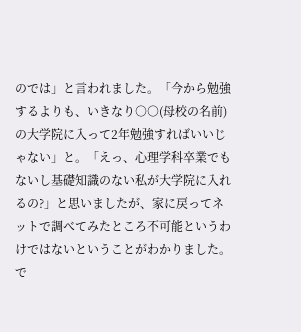のでは」と言われました。「今から勉強するよりも、いきなり○○(母校の名前)の大学院に入って2年勉強すればいいじゃない」と。「えっ、心理学科卒業でもないし基礎知識のない私が大学院に入れるの?」と思いましたが、家に戻ってネットで調べてみたところ不可能というわけではないということがわかりました。で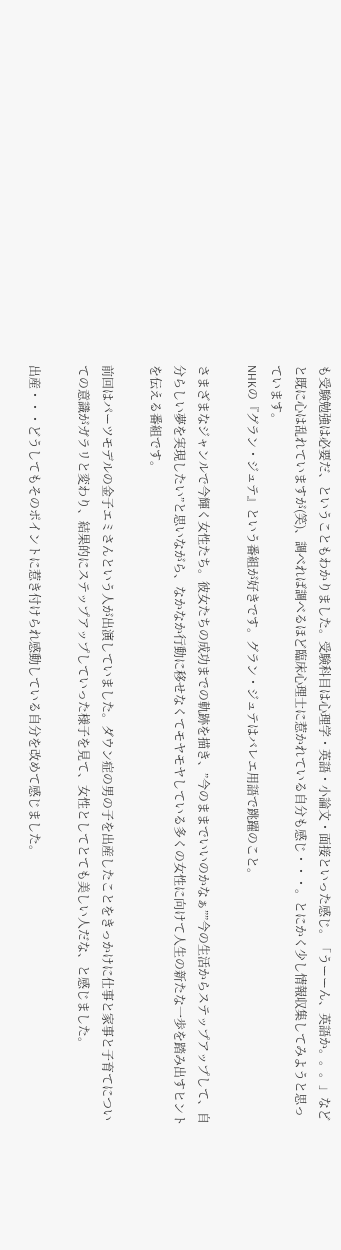も受験勉強は必要だ、ということもわかりました。受験科目は心理学・英語・小論文・面接といった感じ。「うーーん、英語か。。。」などと既に心は乱れていますが(笑)、調べれば調べるほど臨床心理士に惹かれている自分も感じ・・・。とにかく少し情報収集してみようと思っています。
NHKの『グラン・ジュテ』という番組が好きです。グラン・ジュテはバレエ用語で跳躍のこと。

さまざまなジャンルで今輝く女性たち。彼女たちの成功までの軌跡を描き、”今のままでいいのかなぁ””今の生活からステップアップして、自分らしい夢を実現したい”と思いながら、なかなか行動に移せなくてモヤモヤしている多くの女性に向けて人生の新たな一歩を踏み出すヒントを伝える番組です。

前回はパーツモデルの金子エミさんという人が出演していました。ダウン症の男の子を出産したことをきっかけに仕事と家事と子育てについての意識がガラリと変わり、結果的にステップアップしていった様子を見て、女性としてとても美しい人だな、と感じました。

出産・・・どうしてもそのポイントに惹き付けられ感動している自分を改めて感じました。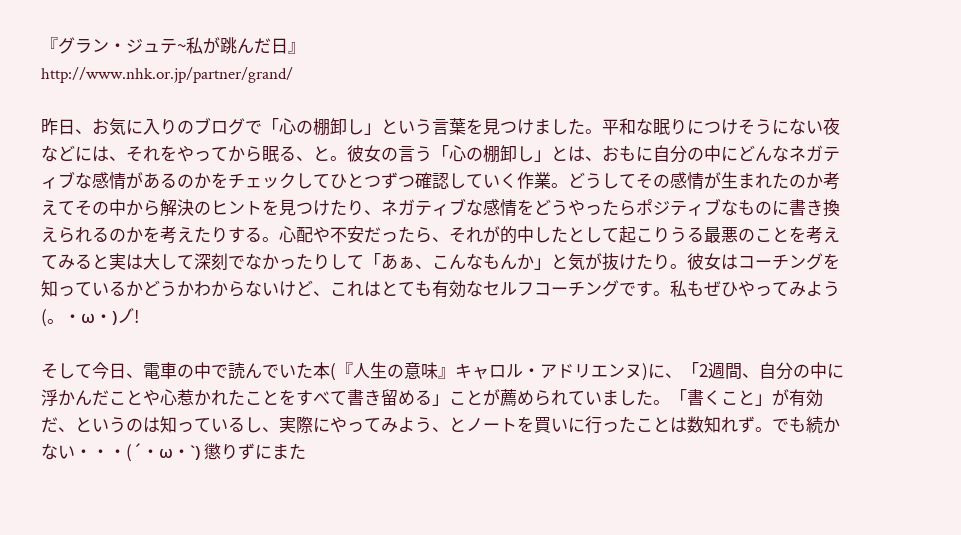『グラン・ジュテ~私が跳んだ日』
http://www.nhk.or.jp/partner/grand/

昨日、お気に入りのブログで「心の棚卸し」という言葉を見つけました。平和な眠りにつけそうにない夜などには、それをやってから眠る、と。彼女の言う「心の棚卸し」とは、おもに自分の中にどんなネガティブな感情があるのかをチェックしてひとつずつ確認していく作業。どうしてその感情が生まれたのか考えてその中から解決のヒントを見つけたり、ネガティブな感情をどうやったらポジティブなものに書き換えられるのかを考えたりする。心配や不安だったら、それが的中したとして起こりうる最悪のことを考えてみると実は大して深刻でなかったりして「あぁ、こんなもんか」と気が抜けたり。彼女はコーチングを知っているかどうかわからないけど、これはとても有効なセルフコーチングです。私もぜひやってみよう(。・ω・)ノ゙!

そして今日、電車の中で読んでいた本(『人生の意味』キャロル・アドリエンヌ)に、「2週間、自分の中に浮かんだことや心惹かれたことをすべて書き留める」ことが薦められていました。「書くこと」が有効だ、というのは知っているし、実際にやってみよう、とノートを買いに行ったことは数知れず。でも続かない・・・(´・ω・`) 懲りずにまた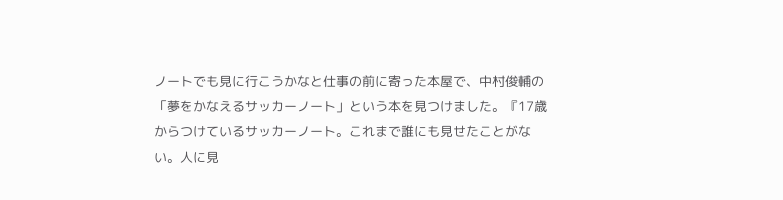ノートでも見に行こうかなと仕事の前に寄った本屋で、中村俊輔の「夢をかなえるサッカーノート」という本を見つけました。『17歳からつけているサッカーノート。これまで誰にも見せたことがない。人に見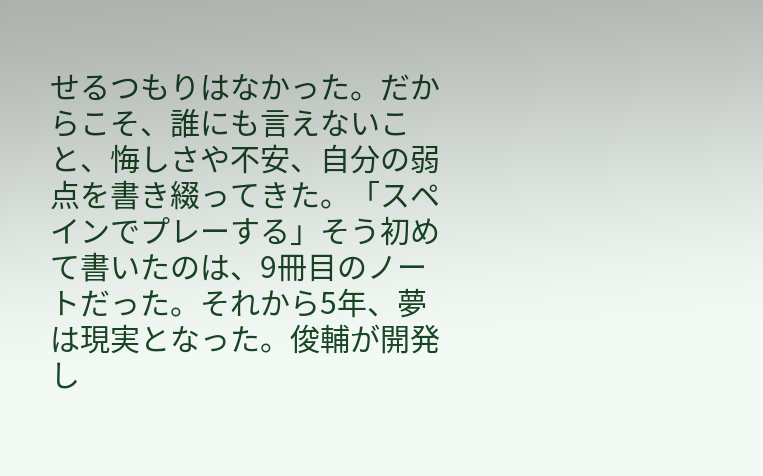せるつもりはなかった。だからこそ、誰にも言えないこと、悔しさや不安、自分の弱点を書き綴ってきた。「スペインでプレーする」そう初めて書いたのは、9冊目のノートだった。それから5年、夢は現実となった。俊輔が開発し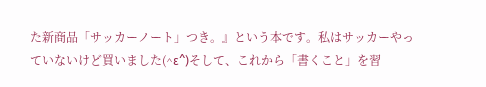た新商品「サッカーノート」つき。』という本です。私はサッカーやっていないけど買いました(^ε^)そして、これから「書くこと」を習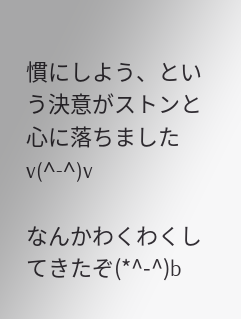慣にしよう、という決意がストンと心に落ちましたv(^-^)v

なんかわくわくしてきたぞ(*^-^)b